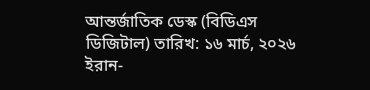আন্তর্জাতিক ডেস্ক (বিডিএস ডিজিটাল) তারিখ: ১৬ মার্চ, ২০২৬
ইরান-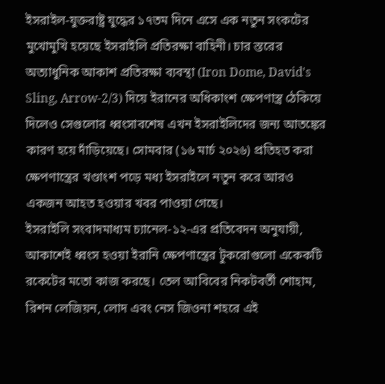ইসরাইল-যুক্তরাষ্ট্র যুদ্ধের ১৭তম দিনে এসে এক নতুন সংকটের মুখোমুখি হয়েছে ইসরাইলি প্রতিরক্ষা বাহিনী। চার স্তরের অত্যাধুনিক আকাশ প্রতিরক্ষা ব্যবস্থা (Iron Dome, David's Sling, Arrow-2/3) দিয়ে ইরানের অধিকাংশ ক্ষেপণাস্ত্র ঠেকিয়ে দিলেও সেগুলোর ধ্বংসাবশেষ এখন ইসরাইলিদের জন্য আতঙ্কের কারণ হয়ে দাঁড়িয়েছে। সোমবার (১৬ মার্চ ২০২৬) প্রতিহত করা ক্ষেপণাস্ত্রের খণ্ডাংশ পড়ে মধ্য ইসরাইলে নতুন করে আরও একজন আহত হওয়ার খবর পাওয়া গেছে।
ইসরাইলি সংবাদমাধ্যম চ্যানেল-১২-এর প্রতিবেদন অনুযায়ী, আকাশেই ধ্বংস হওয়া ইরানি ক্ষেপণাস্ত্রের টুকরোগুলো একেকটি রকেটের মতো কাজ করছে। তেল আবিবের নিকটবর্তী শোহাম, রিশন লেজিয়ন, লোদ এবং নেস জিওনা শহরে এই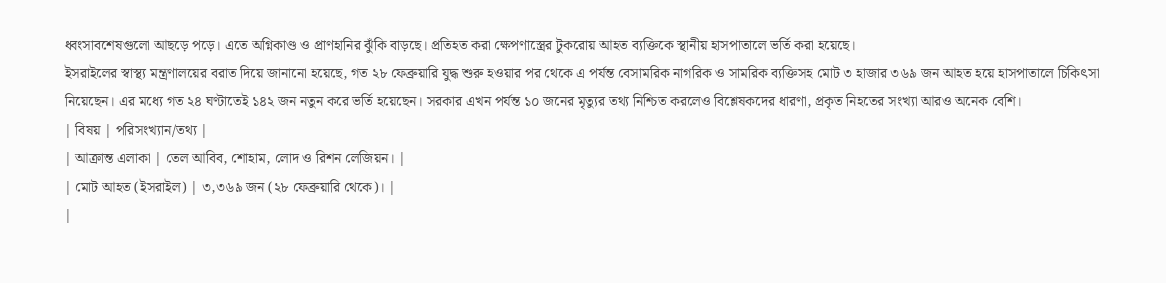ধ্বংসাবশেষগুলো আছড়ে পড়ে। এতে অগ্নিকাণ্ড ও প্রাণহানির ঝুঁকি বাড়ছে। প্রতিহত করা ক্ষেপণাস্ত্রের টুকরোয় আহত ব্যক্তিকে স্থানীয় হাসপাতালে ভর্তি করা হয়েছে।
ইসরাইলের স্বাস্থ্য মন্ত্রণালয়ের বরাত দিয়ে জানানো হয়েছে, গত ২৮ ফেব্রুয়ারি যুদ্ধ শুরু হওয়ার পর থেকে এ পর্যন্ত বেসামরিক নাগরিক ও সামরিক ব্যক্তিসহ মোট ৩ হাজার ৩৬৯ জন আহত হয়ে হাসপাতালে চিকিৎসা নিয়েছেন। এর মধ্যে গত ২৪ ঘণ্টাতেই ১৪২ জন নতুন করে ভর্তি হয়েছেন। সরকার এখন পর্যন্ত ১০ জনের মৃত্যুর তথ্য নিশ্চিত করলেও বিশ্লেষকদের ধারণা, প্রকৃত নিহতের সংখ্যা আরও অনেক বেশি।
| বিষয় | পরিসংখ্যান/তথ্য |
| আক্রান্ত এলাকা | তেল আবিব, শোহাম, লোদ ও রিশন লেজিয়ন। |
| মোট আহত (ইসরাইল) | ৩,৩৬৯ জন (২৮ ফেব্রুয়ারি থেকে)। |
|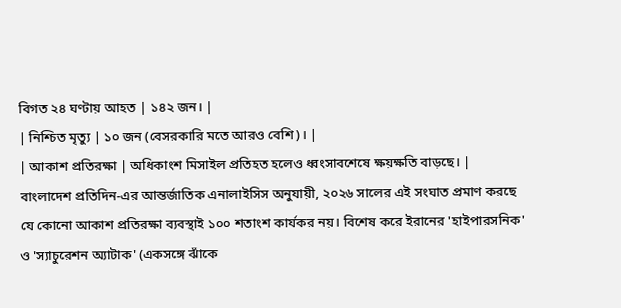বিগত ২৪ ঘণ্টায় আহত | ১৪২ জন। |
| নিশ্চিত মৃত্যু | ১০ জন (বেসরকারি মতে আরও বেশি)। |
| আকাশ প্রতিরক্ষা | অধিকাংশ মিসাইল প্রতিহত হলেও ধ্বংসাবশেষে ক্ষয়ক্ষতি বাড়ছে। |
বাংলাদেশ প্রতিদিন-এর আন্তর্জাতিক এনালাইসিস অনুযায়ী, ২০২৬ সালের এই সংঘাত প্রমাণ করছে যে কোনো আকাশ প্রতিরক্ষা ব্যবস্থাই ১০০ শতাংশ কার্যকর নয়। বিশেষ করে ইরানের 'হাইপারসনিক' ও 'স্যাচুরেশন অ্যাটাক' (একসঙ্গে ঝাঁকে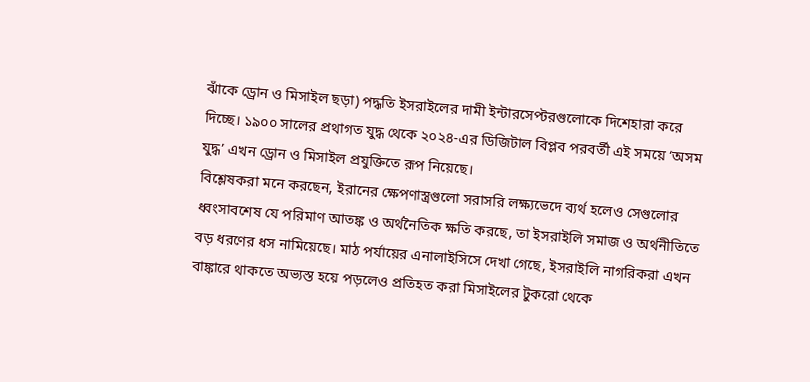ঝাঁকে ড্রোন ও মিসাইল ছড়া) পদ্ধতি ইসরাইলের দামী ইন্টারসেপ্টরগুলোকে দিশেহারা করে দিচ্ছে। ১৯০০ সালের প্রথাগত যুদ্ধ থেকে ২০২৪-এর ডিজিটাল বিপ্লব পরবর্তী এই সময়ে ‘অসম যুদ্ধ’ এখন ড্রোন ও মিসাইল প্রযুক্তিতে রূপ নিয়েছে।
বিশ্লেষকরা মনে করছেন, ইরানের ক্ষেপণাস্ত্রগুলো সরাসরি লক্ষ্যভেদে ব্যর্থ হলেও সেগুলোর ধ্বংসাবশেষ যে পরিমাণ আতঙ্ক ও অর্থনৈতিক ক্ষতি করছে, তা ইসরাইলি সমাজ ও অর্থনীতিতে বড় ধরণের ধস নামিয়েছে। মাঠ পর্যায়ের এনালাইসিসে দেখা গেছে, ইসরাইলি নাগরিকরা এখন বাঙ্কারে থাকতে অভ্যস্ত হয়ে পড়লেও প্রতিহত করা মিসাইলের টুকরো থেকে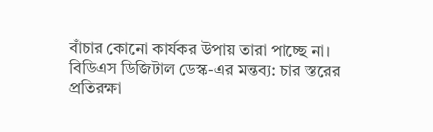বাঁচার কোনো কার্যকর উপায় তারা পাচ্ছে না।
বিডিএস ডিজিটাল ডেস্ক-এর মন্তব্য: চার স্তরের প্রতিরক্ষা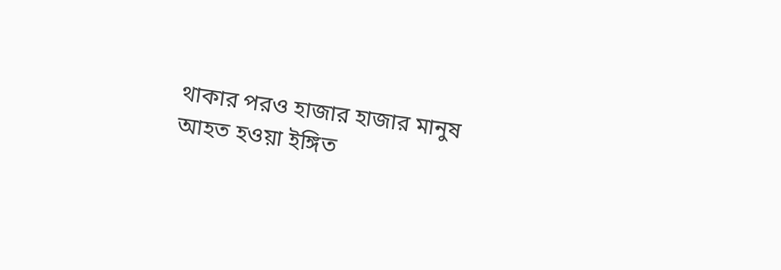থাকার পরও হাজার হাজার মানুষ আহত হওয়া ইঙ্গিত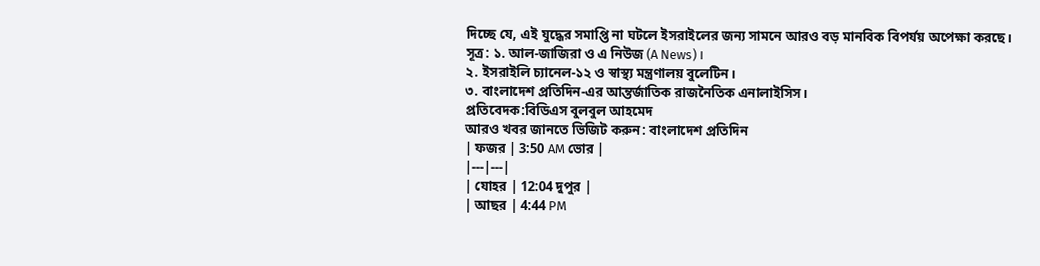দিচ্ছে যে, এই যুদ্ধের সমাপ্তি না ঘটলে ইসরাইলের জন্য সামনে আরও বড় মানবিক বিপর্যয় অপেক্ষা করছে।
সূত্র: ১. আল-জাজিরা ও এ নিউজ (A News)।
২. ইসরাইলি চ্যানেল-১২ ও স্বাস্থ্য মন্ত্রণালয় বুলেটিন।
৩. বাংলাদেশ প্রতিদিন-এর আন্তর্জাতিক রাজনৈতিক এনালাইসিস।
প্রতিবেদক:বিডিএস বুলবুল আহমেদ
আরও খবর জানতে ভিজিট করুন: বাংলাদেশ প্রতিদিন
| ফজর | 3:50 AM ভোর |
|---|---|
| যোহর | 12:04 দুপুর |
| আছর | 4:44 PM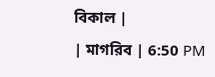বিকাল |
| মাগরিব | 6:50 PM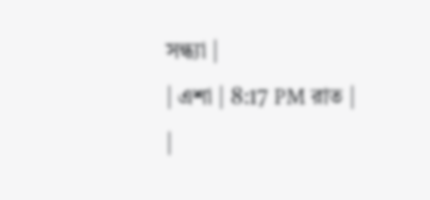সন্ধ্যা |
| এশা | 8:17 PM রাত |
|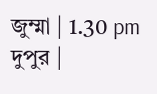জুম্মা | 1.30 pm দুপুর |